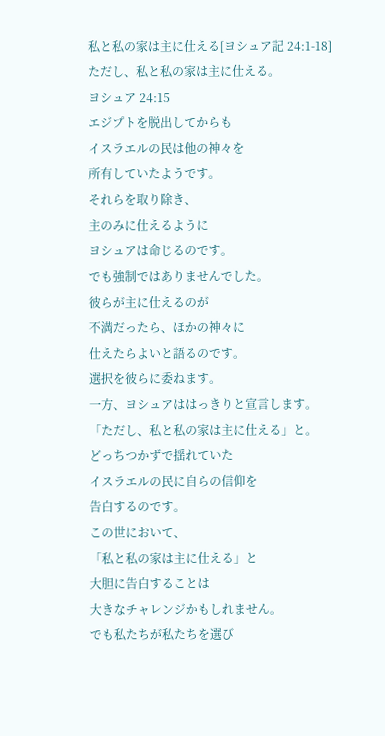私と私の家は主に仕える[ヨシュア記 24:1-18]
ただし、私と私の家は主に仕える。
ヨシュア 24:15
エジプトを脱出してからも
イスラエルの民は他の神々を
所有していたようです。
それらを取り除き、
主のみに仕えるように
ヨシュアは命じるのです。
でも強制ではありませんでした。
彼らが主に仕えるのが
不満だったら、ほかの神々に
仕えたらよいと語るのです。
選択を彼らに委ねます。
一方、ヨシュアははっきりと宣言します。
「ただし、私と私の家は主に仕える」と。
どっちつかずで揺れていた
イスラエルの民に自らの信仰を
告白するのです。
この世において、
「私と私の家は主に仕える」と
大胆に告白することは
大きなチャレンジかもしれません。
でも私たちが私たちを選び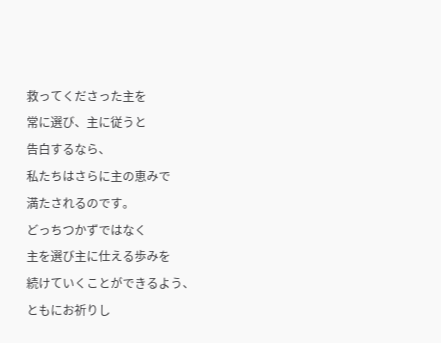救ってくださった主を
常に選び、主に従うと
告白するなら、
私たちはさらに主の恵みで
満たされるのです。
どっちつかずではなく
主を選び主に仕える歩みを
続けていくことができるよう、
ともにお祈りし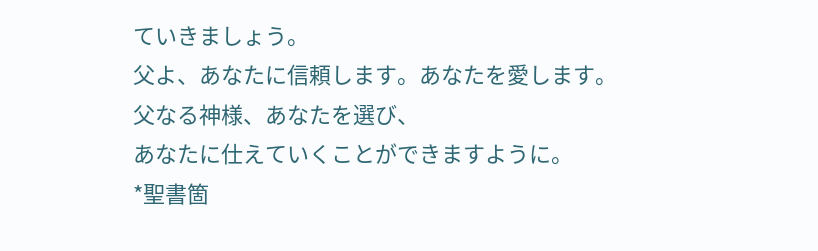ていきましょう。
父よ、あなたに信頼します。あなたを愛します。
父なる神様、あなたを選び、
あなたに仕えていくことができますように。
*聖書箇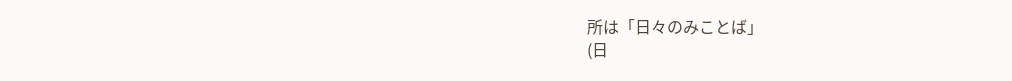所は「日々のみことば」
(日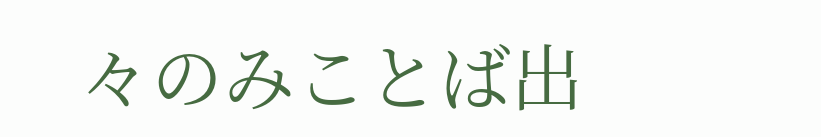々のみことば出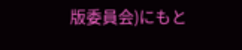版委員会)にもと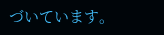づいています。